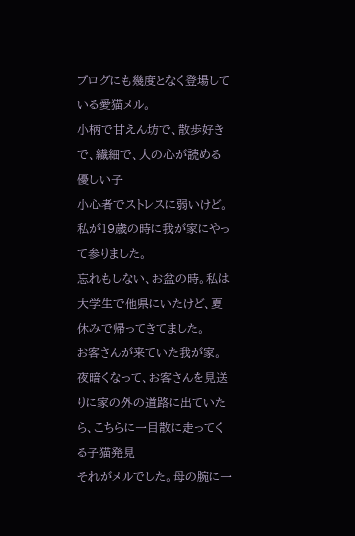ブログにも幾度となく登場している愛猫メル。
小柄で甘えん坊で、散歩好きで、繊細で、人の心が読める優しい子
小心者でストレスに弱いけど。
私が19歳の時に我が家にやって参りました。
忘れもしない、お盆の時。私は大学生で他県にいたけど、夏休みで帰ってきてました。
お客さんが来ていた我が家。夜暗くなって、お客さんを見送りに家の外の道路に出ていたら、こちらに一目散に走ってくる子猫発見
それがメルでした。母の腕に一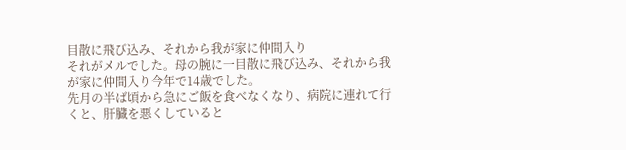目散に飛び込み、それから我が家に仲間入り
それがメルでした。母の腕に一目散に飛び込み、それから我が家に仲間入り今年で14歳でした。
先月の半ば頃から急にご飯を食べなくなり、病院に連れて行くと、肝臓を悪くしていると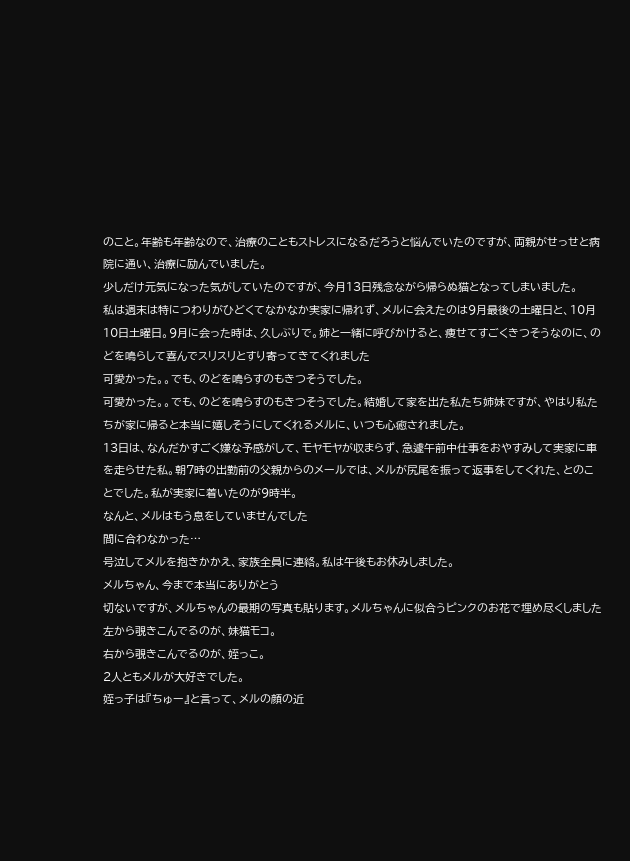のこと。年齢も年齢なので、治療のこともストレスになるだろうと悩んでいたのですが、両親がせっせと病院に通い、治療に励んでいました。
少しだけ元気になった気がしていたのですが、今月13日残念ながら帰らぬ猫となってしまいました。
私は週末は特につわりがひどくてなかなか実家に帰れず、メルに会えたのは9月最後の土曜日と、10月10日土曜日。9月に会った時は、久しぶりで。姉と一緒に呼びかけると、痩せてすごくきつそうなのに、のどを鳴らして喜んでスリスリとすり寄ってきてくれました
可愛かった。。でも、のどを鳴らすのもきつそうでした。
可愛かった。。でも、のどを鳴らすのもきつそうでした。結婚して家を出た私たち姉妹ですが、やはり私たちが家に帰ると本当に嬉しそうにしてくれるメルに、いつも心癒されました。
13日は、なんだかすごく嫌な予感がして、モヤモヤが収まらず、急遽午前中仕事をおやすみして実家に車を走らせた私。朝7時の出勤前の父親からのメールでは、メルが尻尾を振って返事をしてくれた、とのことでした。私が実家に着いたのが9時半。
なんと、メルはもう息をしていませんでした
間に合わなかった…
号泣してメルを抱きかかえ、家族全員に連絡。私は午後もお休みしました。
メルちゃん、今まで本当にありがとう
切ないですが、メルちゃんの最期の写真も貼ります。メルちゃんに似合うピンクのお花で埋め尽くしました
左から覗きこんでるのが、妹猫モコ。
右から覗きこんでるのが、姪っこ。
2人ともメルが大好きでした。
姪っ子は『ちゅー』と言って、メルの顔の近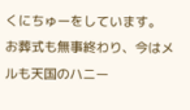くにちゅーをしています。
お葬式も無事終わり、今はメルも天国のハニー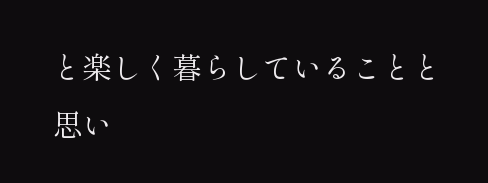と楽しく暮らしていることと思い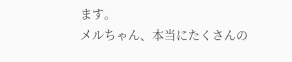ます。
メルちゃん、本当にたくさんの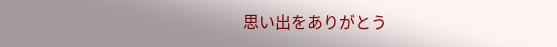思い出をありがとう